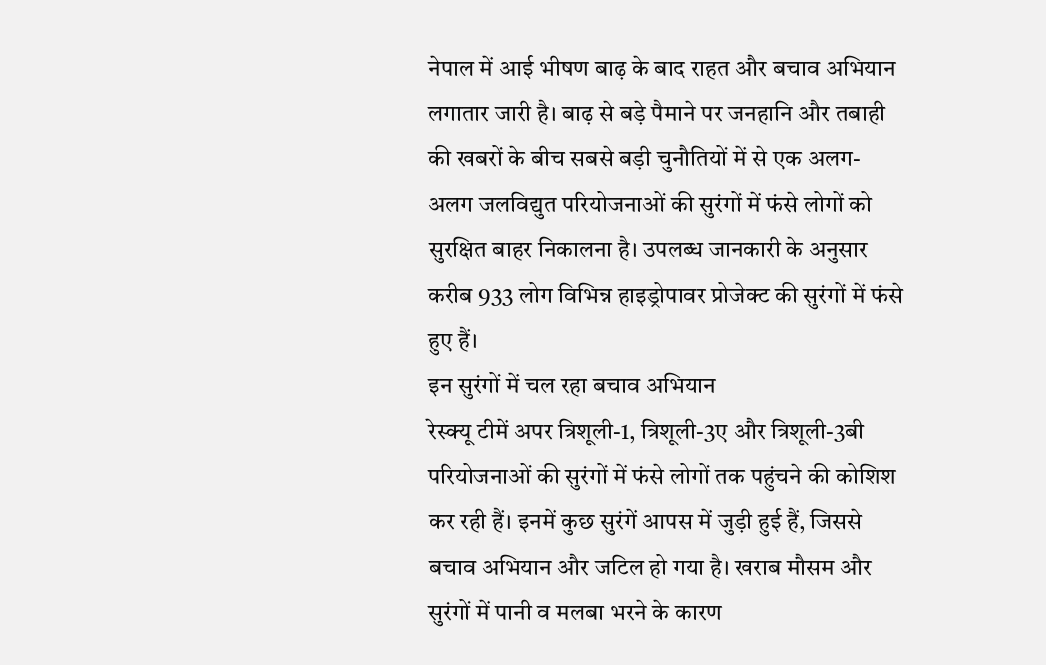नेपाल में आई भीषण बाढ़ के बाद राहत और बचाव अभियान लगातार जारी है। बाढ़ से बड़े पैमाने पर जनहानि और तबाही की खबरों के बीच सबसे बड़ी चुनौतियों में से एक अलग-अलग जलविद्युत परियोजनाओं की सुरंगों में फंसे लोगों को सुरक्षित बाहर निकालना है। उपलब्ध जानकारी के अनुसार करीब 933 लोग विभिन्न हाइड्रोपावर प्रोजेक्ट की सुरंगों में फंसे हुए हैं।
इन सुरंगों में चल रहा बचाव अभियान
रेस्क्यू टीमें अपर त्रिशूली-1, त्रिशूली-3ए और त्रिशूली-3बी परियोजनाओं की सुरंगों में फंसे लोगों तक पहुंचने की कोशिश कर रही हैं। इनमें कुछ सुरंगें आपस में जुड़ी हुई हैं, जिससे बचाव अभियान और जटिल हो गया है। खराब मौसम और सुरंगों में पानी व मलबा भरने के कारण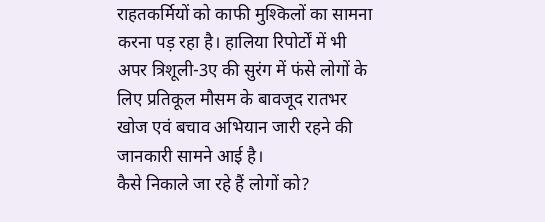राहतकर्मियों को काफी मुश्किलों का सामना करना पड़ रहा है। हालिया रिपोर्टों में भी अपर त्रिशूली-3ए की सुरंग में फंसे लोगों के लिए प्रतिकूल मौसम के बावजूद रातभर खोज एवं बचाव अभियान जारी रहने की जानकारी सामने आई है।
कैसे निकाले जा रहे हैं लोगों को?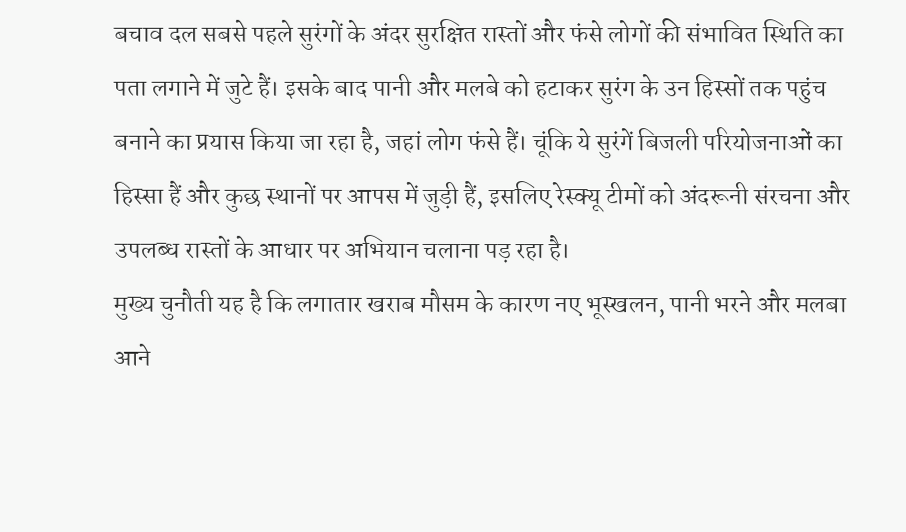बचाव दल सबसे पहले सुरंगों के अंदर सुरक्षित रास्तों और फंसे लोगों की संभावित स्थिति का पता लगाने में जुटे हैं। इसके बाद पानी और मलबे को हटाकर सुरंग के उन हिस्सों तक पहुंच बनाने का प्रयास किया जा रहा है, जहां लोग फंसे हैं। चूंकि ये सुरंगें बिजली परियोजनाओं का हिस्सा हैं और कुछ स्थानों पर आपस में जुड़ी हैं, इसलिए रेस्क्यू टीमों को अंदरूनी संरचना और उपलब्ध रास्तों के आधार पर अभियान चलाना पड़ रहा है।
मुख्य चुनौती यह है कि लगातार खराब मौसम के कारण नए भूस्खलन, पानी भरने और मलबा आने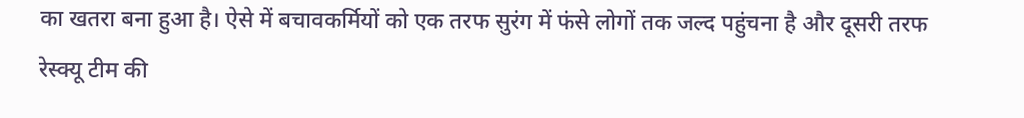का खतरा बना हुआ है। ऐसे में बचावकर्मियों को एक तरफ सुरंग में फंसे लोगों तक जल्द पहुंचना है और दूसरी तरफ रेस्क्यू टीम की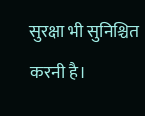सुरक्षा भी सुनिश्चित करनी है।